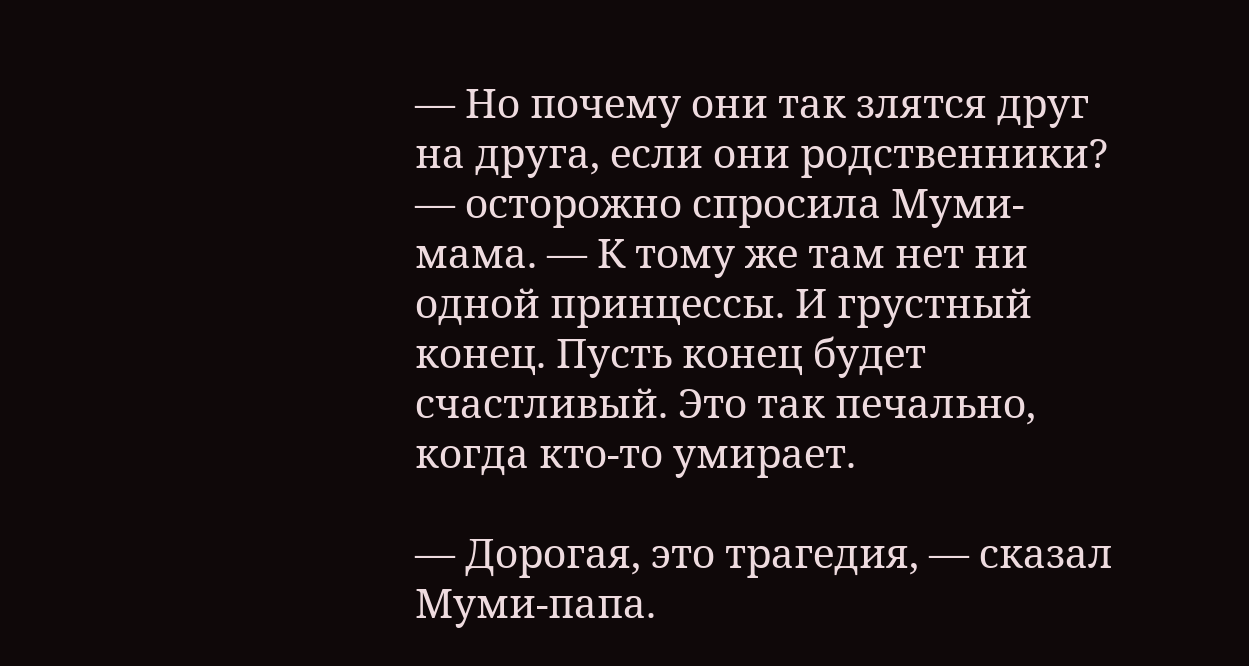— Но почему они так злятся друг на друга, если они родственники? — осторожно спросила Муми-мама. — К тому же там нет ни одной принцессы. И грустный конец. Пусть конец будет счастливый. Это так печально, когда кто-то умирает.

— Дорогая, это трагедия, — сказал Муми-папа.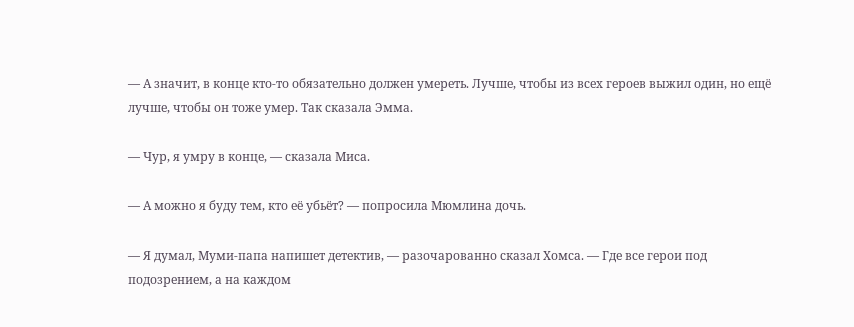— А значит, в конце кто-то обязательно должен умереть. Лучше, чтобы из всех героев выжил один, но ещё лучше, чтобы он тоже умер. Так сказала Эмма.

— Чур, я умру в конце, — сказала Миса.

— А можно я буду тем, кто её убьёт? — попросила Мюмлина дочь.

— Я думал, Муми-папа напишет детектив, — разочарованно сказал Хомса. — Где все герои под подозрением, а на каждом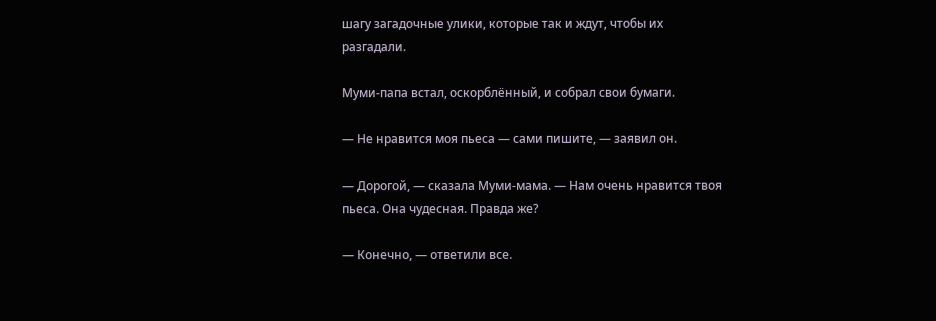шагу загадочные улики, которые так и ждут, чтобы их разгадали.

Муми-папа встал, оскорблённый, и собрал свои бумаги.

— Не нравится моя пьеса — сами пишите, — заявил он.

— Дорогой, — сказала Муми-мама. — Нам очень нравится твоя пьеса. Она чудесная. Правда же?

— Конечно, — ответили все.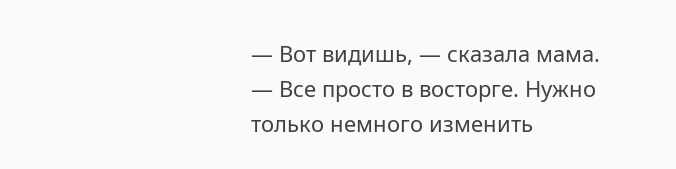— Вот видишь, — сказала мама. — Все просто в восторге. Нужно только немного изменить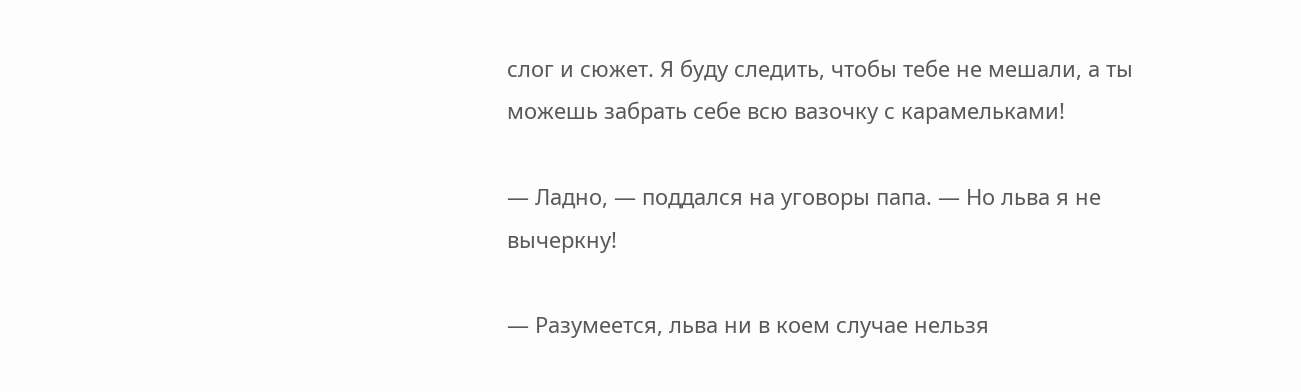слог и сюжет. Я буду следить, чтобы тебе не мешали, а ты можешь забрать себе всю вазочку с карамельками!

— Ладно, — поддался на уговоры папа. — Но льва я не вычеркну!

— Разумеется, льва ни в коем случае нельзя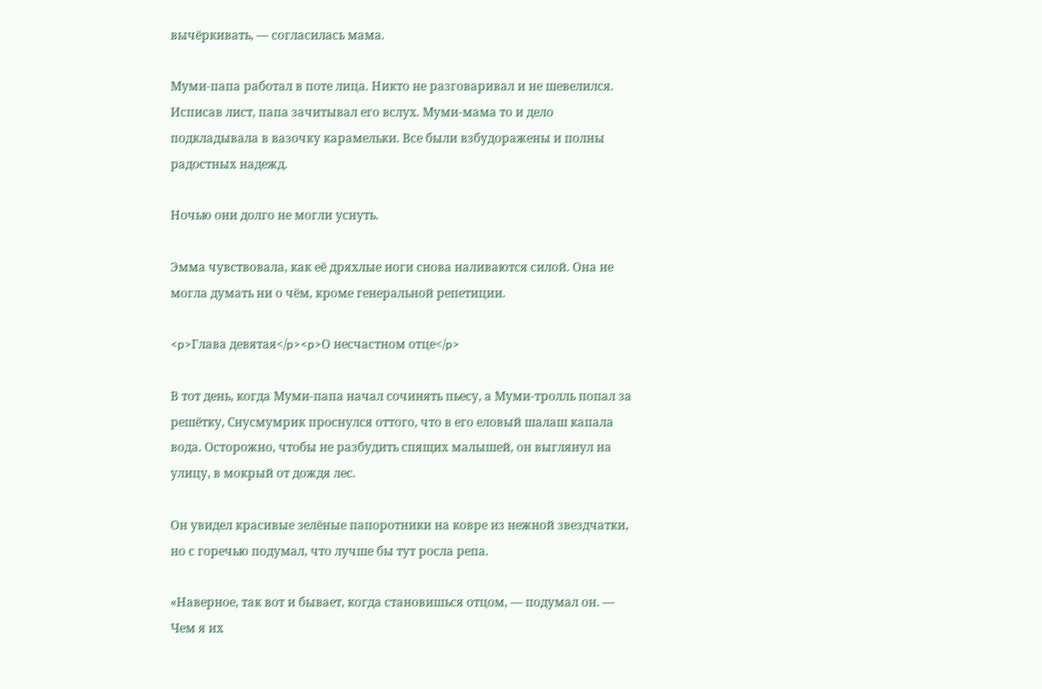вычёркивать, — согласилась мама.

Муми-папа работал в поте лица. Никто не разговаривал и не шевелился. Исписав лист, папа зачитывал его вслух. Муми-мама то и дело подкладывала в вазочку карамельки. Все были взбудоражены и полны радостных надежд.

Ночью они долго не могли уснуть.

Эмма чувствовала, как её дряхлые ноги снова наливаются силой. Она не могла думать ни о чём, кроме генеральной репетиции.

<p>Глава девятая</p><p>О несчастном отце</p>

В тот день, когда Муми-папа начал сочинять пьесу, а Муми-тролль попал за решётку, Снусмумрик проснулся оттого, что в его еловый шалаш капала вода. Осторожно, чтобы не разбудить спящих малышей, он выглянул на улицу, в мокрый от дождя лес.

Он увидел красивые зелёные папоротники на ковре из нежной звездчатки, но с горечью подумал, что лучше бы тут росла репа.

«Наверное, так вот и бывает, когда становишься отцом, — подумал он. — Чем я их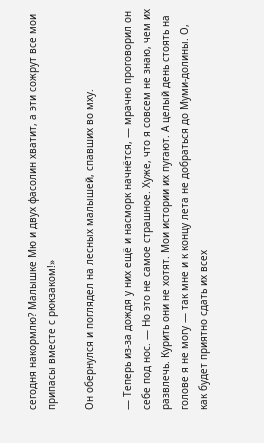сегодня накормлю? Малышке Мю и двух фасолин хватит, а эти сожрут все мои припасы вместе с рюкзаком!»

Он обернулся и поглядел на лесных малышей, спавших во мху.

— Теперь из-за дождя у них ещё и насморк начнётся, — мрачно проговорил он себе под нос. — Но это не самое страшное. Хуже, что я совсем не знаю, чем их развлечь. Курить они не хотят. Мои истории их пугают. А целый день стоять на голове я не могу — так мне и к концу лета не добраться до Муми-долины. О, как будет приятно сдать их всех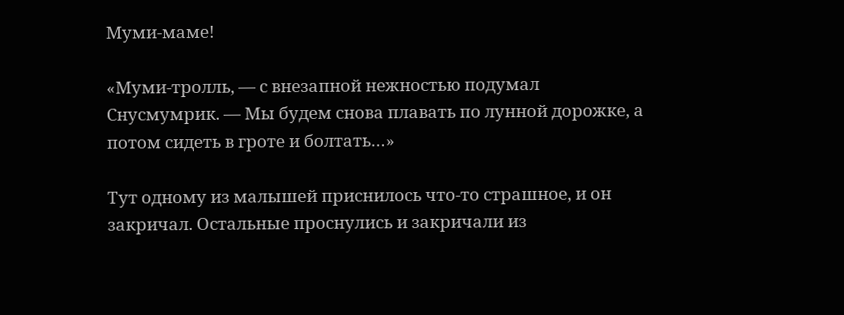Муми-маме!

«Муми-тролль, — с внезапной нежностью подумал Снусмумрик. — Мы будем снова плавать по лунной дорожке, а потом сидеть в гроте и болтать…»

Тут одному из малышей приснилось что-то страшное, и он закричал. Остальные проснулись и закричали из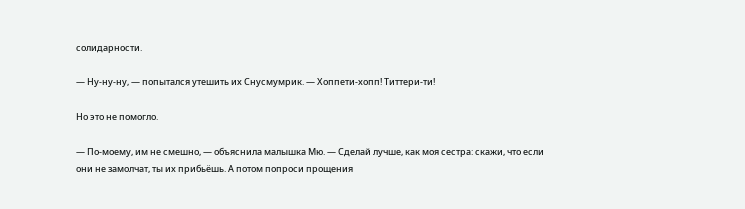солидарности.

— Ну-ну-ну, — попытался утешить их Снусмумрик. — Хоппети-хопп! Титтери-ти!

Но это не помогло.

— По-моему, им не смешно, — объяснила малышка Мю. — Сделай лучше, как моя сестра: скажи, что если они не замолчат, ты их прибьёшь. А потом попроси прощения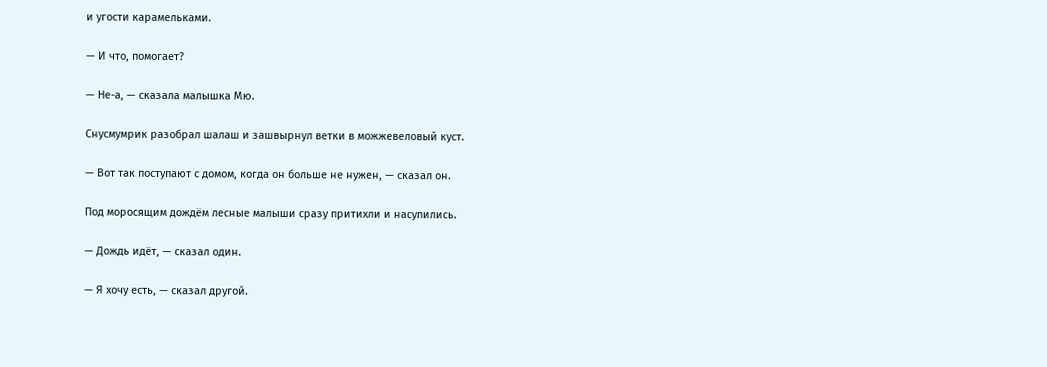и угости карамельками.

— И что, помогает?

— Не-а, — сказала малышка Мю.

Снусмумрик разобрал шалаш и зашвырнул ветки в можжевеловый куст.

— Вот так поступают с домом, когда он больше не нужен, — сказал он.

Под моросящим дождём лесные малыши сразу притихли и насупились.

— Дождь идёт, — сказал один.

— Я хочу есть, — сказал другой.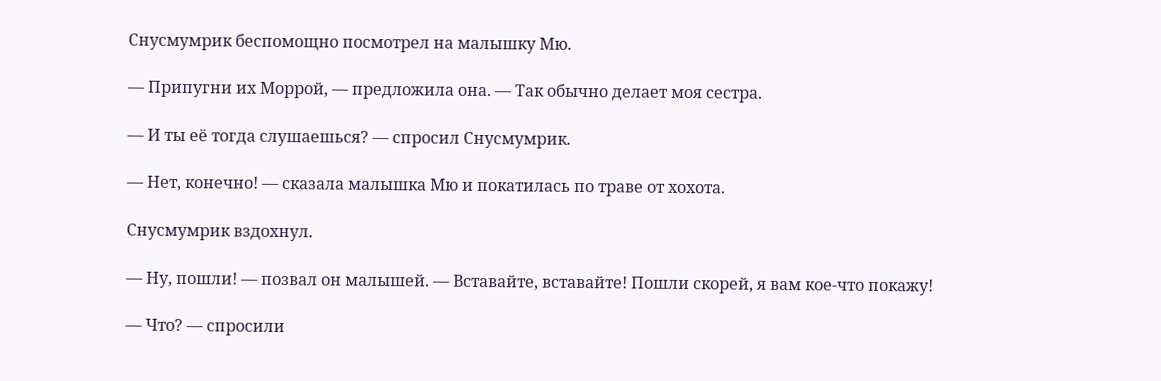Снусмумрик беспомощно посмотрел на малышку Мю.

— Припугни их Моррой, — предложила она. — Так обычно делает моя сестра.

— И ты её тогда слушаешься? — спросил Снусмумрик.

— Нет, конечно! — сказала малышка Мю и покатилась по траве от хохота.

Снусмумрик вздохнул.

— Ну, пошли! — позвал он малышей. — Вставайте, вставайте! Пошли скорей, я вам кое-что покажу!

— Что? — спросили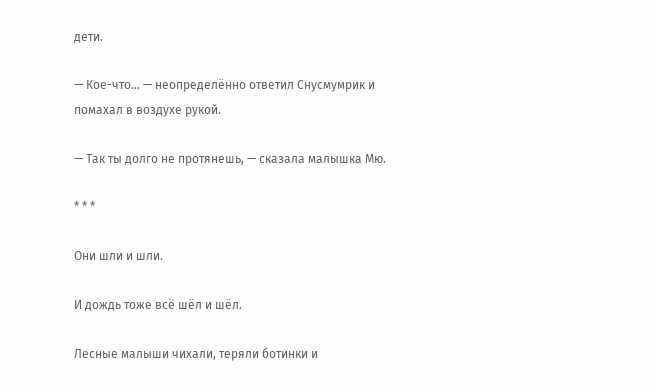дети.

— Кое-что… — неопределённо ответил Снусмумрик и помахал в воздухе рукой.

— Так ты долго не протянешь, — сказала малышка Мю.

* * *

Они шли и шли.

И дождь тоже всё шёл и шёл.

Лесные малыши чихали, теряли ботинки и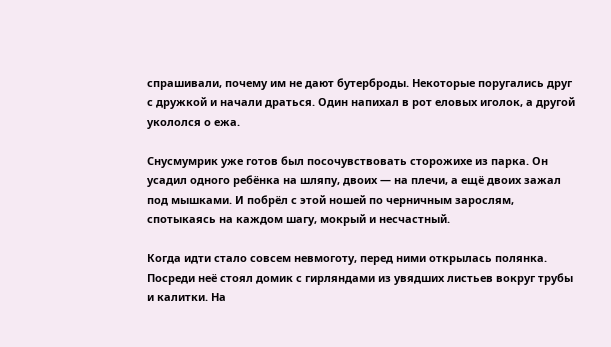спрашивали, почему им не дают бутерброды. Некоторые поругались друг с дружкой и начали драться. Один напихал в рот еловых иголок, а другой укололся о ежа.

Снусмумрик уже готов был посочувствовать сторожихе из парка. Он усадил одного ребёнка на шляпу, двоих — на плечи, а ещё двоих зажал под мышками. И побрёл с этой ношей по черничным зарослям, спотыкаясь на каждом шагу, мокрый и несчастный.

Когда идти стало совсем невмоготу, перед ними открылась полянка. Посреди неё стоял домик с гирляндами из увядших листьев вокруг трубы и калитки. На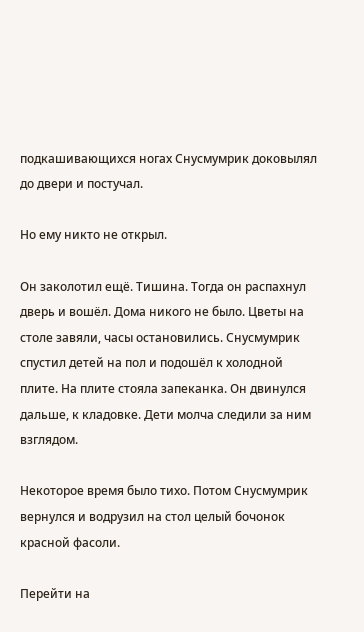подкашивающихся ногах Снусмумрик доковылял до двери и постучал.

Но ему никто не открыл.

Он заколотил ещё. Тишина. Тогда он распахнул дверь и вошёл. Дома никого не было. Цветы на столе завяли, часы остановились. Снусмумрик спустил детей на пол и подошёл к холодной плите. На плите стояла запеканка. Он двинулся дальше, к кладовке. Дети молча следили за ним взглядом.

Некоторое время было тихо. Потом Снусмумрик вернулся и водрузил на стол целый бочонок красной фасоли.

Перейти на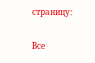страницу:

Все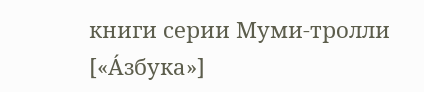книги серии Муми-тролли [«А́збука»]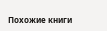Похожие книги